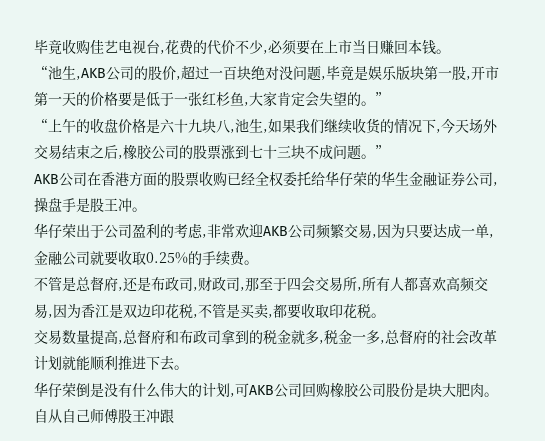毕竟收购佳艺电视台,花费的代价不少,必须要在上市当日赚回本钱。
“池生,AKB公司的股价,超过一百块绝对没问题,毕竟是娱乐版块第一股,开市第一天的价格要是低于一张红杉鱼,大家肯定会失望的。”
“上午的收盘价格是六十九块八,池生,如果我们继续收货的情况下,今天场外交易结束之后,橡胶公司的股票涨到七十三块不成问题。”
AKB公司在香港方面的股票收购已经全权委托给华仔荣的华生金融证券公司,操盘手是股王冲。
华仔荣出于公司盈利的考虑,非常欢迎AKB公司频繁交易,因为只要达成一单,金融公司就要收取0.25%的手续费。
不管是总督府,还是布政司,财政司,那至于四会交易所,所有人都喜欢高频交易,因为香江是双边印花税,不管是买卖,都要收取印花税。
交易数量提高,总督府和布政司拿到的税金就多,税金一多,总督府的社会改革计划就能顺利推进下去。
华仔荣倒是没有什么伟大的计划,可AKB公司回购橡胶公司股份是块大肥肉。
自从自己师傅股王冲跟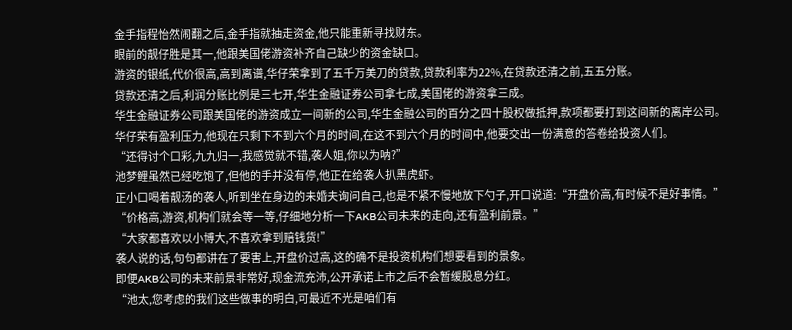金手指程怡然闹翻之后,金手指就抽走资金,他只能重新寻找财东。
眼前的靓仔胜是其一,他跟美国佬游资补齐自己缺少的资金缺口。
游资的银纸,代价很高,高到离谱,华仔荣拿到了五千万美刀的贷款,贷款利率为22%,在贷款还清之前,五五分账。
贷款还清之后,利润分账比例是三七开,华生金融证券公司拿七成,美国佬的游资拿三成。
华生金融证券公司跟美国佬的游资成立一间新的公司,华生金融公司的百分之四十股权做抵押,款项都要打到这间新的离岸公司。
华仔荣有盈利压力,他现在只剩下不到六个月的时间,在这不到六个月的时间中,他要交出一份满意的答卷给投资人们。
“还得讨个口彩,九九归一,我感觉就不错,袭人姐,你以为呐?”
池梦鲤虽然已经吃饱了,但他的手并没有停,他正在给袭人扒黑虎虾。
正小口喝着靓汤的袭人,听到坐在身边的未婚夫询问自己,也是不紧不慢地放下勺子,开口说道:“开盘价高,有时候不是好事情。”
“价格高,游资,机构们就会等一等,仔细地分析一下AKB公司未来的走向,还有盈利前景。”
“大家都喜欢以小博大,不喜欢拿到赔钱货!”
袭人说的话,句句都讲在了要害上,开盘价过高,这的确不是投资机构们想要看到的景象。
即便AKB公司的未来前景非常好,现金流充沛,公开承诺上市之后不会暂缓股息分红。
“池太,您考虑的我们这些做事的明白,可最近不光是咱们有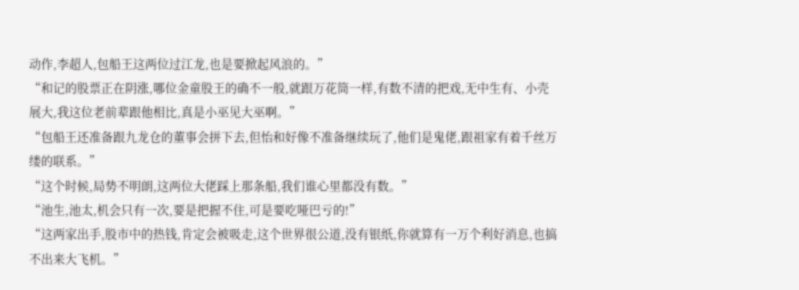动作,李超人,包船王这两位过江龙,也是要掀起风浪的。”
“和记的股票正在阴涨,哪位金童股王的确不一般,就跟万花筒一样,有数不清的把戏,无中生有、小壳展大,我这位老前辈跟他相比,真是小巫见大巫啊。”
“包船王还准备跟九龙仓的董事会拼下去,但怡和好像不准备继续玩了,他们是鬼佬,跟祖家有着千丝万缕的联系。”
“这个时候,局势不明朗,这两位大佬踩上那条船,我们谁心里都没有数。”
“池生,池太,机会只有一次,要是把握不住,可是要吃哑巴亏的!”
“这两家出手,股市中的热钱,肯定会被吸走,这个世界很公道,没有银纸,你就算有一万个利好消息,也搞不出来大飞机。”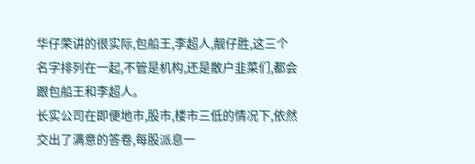华仔荣讲的很实际,包船王,李超人,靓仔胜,这三个名字排列在一起,不管是机构,还是散户韭菜们,都会跟包船王和李超人。
长实公司在即便地市,股市,楼市三低的情况下,依然交出了满意的答卷,每股派息一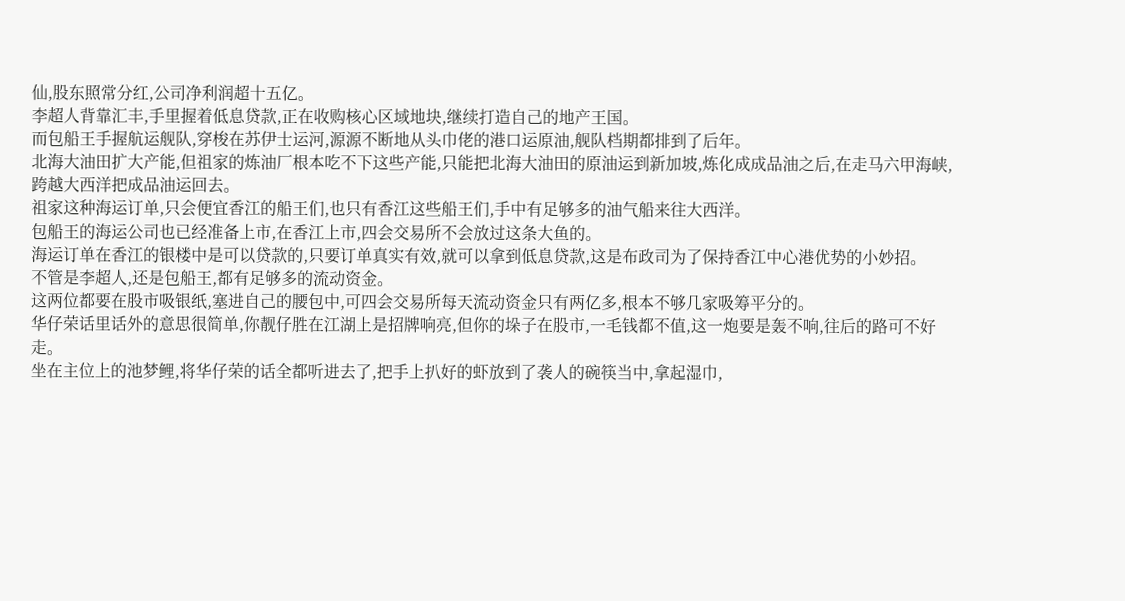仙,股东照常分红,公司净利润超十五亿。
李超人背靠汇丰,手里握着低息贷款,正在收购核心区域地块,继续打造自己的地产王国。
而包船王手握航运舰队,穿梭在苏伊士运河,源源不断地从头巾佬的港口运原油,舰队档期都排到了后年。
北海大油田扩大产能,但祖家的炼油厂根本吃不下这些产能,只能把北海大油田的原油运到新加坡,炼化成成品油之后,在走马六甲海峡,跨越大西洋把成品油运回去。
祖家这种海运订单,只会便宜香江的船王们,也只有香江这些船王们,手中有足够多的油气船来往大西洋。
包船王的海运公司也已经准备上市,在香江上市,四会交易所不会放过这条大鱼的。
海运订单在香江的银楼中是可以贷款的,只要订单真实有效,就可以拿到低息贷款,这是布政司为了保持香江中心港优势的小妙招。
不管是李超人,还是包船王,都有足够多的流动资金。
这两位都要在股市吸银纸,塞进自己的腰包中,可四会交易所每天流动资金只有两亿多,根本不够几家吸筹平分的。
华仔荣话里话外的意思很简单,你靓仔胜在江湖上是招牌响亮,但你的垛子在股市,一毛钱都不值,这一炮要是轰不响,往后的路可不好走。
坐在主位上的池梦鲤,将华仔荣的话全都听进去了,把手上扒好的虾放到了袭人的碗筷当中,拿起湿巾,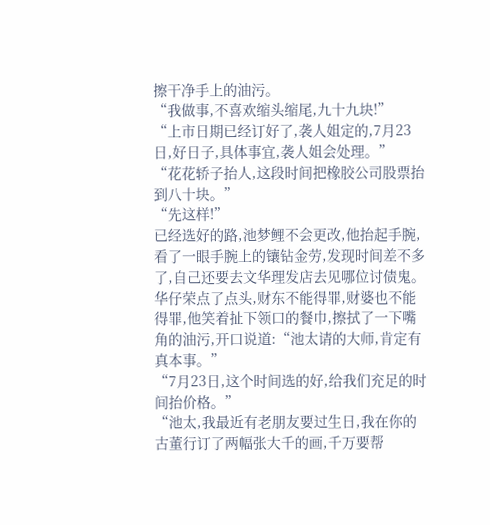擦干净手上的油污。
“我做事,不喜欢缩头缩尾,九十九块!”
“上市日期已经订好了,袭人姐定的,7月23日,好日子,具体事宜,袭人姐会处理。”
“花花轿子抬人,这段时间把橡胶公司股票抬到八十块。”
“先这样!”
已经选好的路,池梦鲤不会更改,他抬起手腕,看了一眼手腕上的镶钻金劳,发现时间差不多了,自己还要去文华理发店去见哪位讨债鬼。
华仔荣点了点头,财东不能得罪,财婆也不能得罪,他笑着扯下领口的餐巾,擦拭了一下嘴角的油污,开口说道:“池太请的大师,肯定有真本事。”
“7月23日,这个时间选的好,给我们充足的时间抬价格。”
“池太,我最近有老朋友要过生日,我在你的古董行订了两幅张大千的画,千万要帮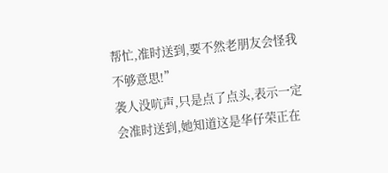帮忙,准时送到,要不然老朋友会怪我不够意思!”
袭人没吭声,只是点了点头,表示一定会准时送到,她知道这是华仔荣正在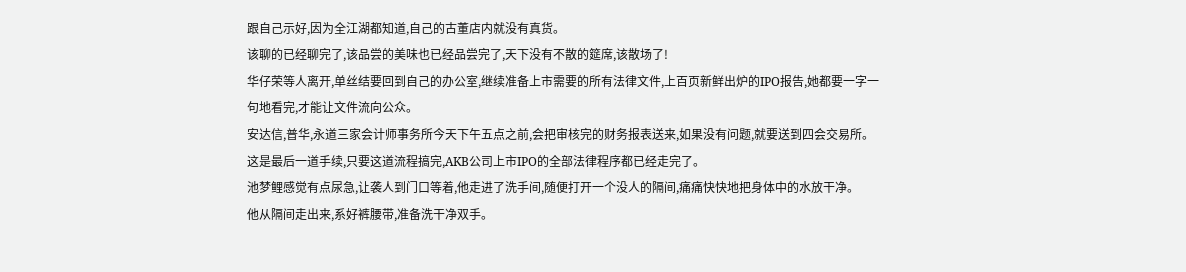跟自己示好,因为全江湖都知道,自己的古董店内就没有真货。
该聊的已经聊完了,该品尝的美味也已经品尝完了,天下没有不散的筵席,该散场了!
华仔荣等人离开,单丝结要回到自己的办公室,继续准备上市需要的所有法律文件,上百页新鲜出炉的IPO报告,她都要一字一句地看完,才能让文件流向公众。
安达信,普华,永道三家会计师事务所今天下午五点之前,会把审核完的财务报表送来,如果没有问题,就要送到四会交易所。
这是最后一道手续,只要这道流程搞完,AKB公司上市IPO的全部法律程序都已经走完了。
池梦鲤感觉有点尿急,让袭人到门口等着,他走进了洗手间,随便打开一个没人的隔间,痛痛快快地把身体中的水放干净。
他从隔间走出来,系好裤腰带,准备洗干净双手。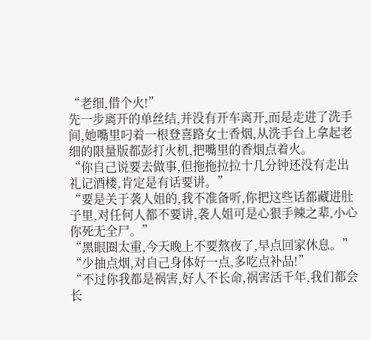“老细,借个火!”
先一步离开的单丝结,并没有开车离开,而是走进了洗手间,她嘴里叼着一根登喜路女士香烟,从洗手台上拿起老细的限量版都彭打火机,把嘴里的香烟点着火。
“你自己说要去做事,但拖拖拉拉十几分钟还没有走出礼记酒楼,肯定是有话要讲。”
“要是关于袭人姐的,我不准备听,你把这些话都藏进肚子里,对任何人都不要讲,袭人姐可是心狠手辣之辈,小心你死无全尸。”
“黑眼圈太重,今天晚上不要熬夜了,早点回家休息。”
“少抽点烟,对自己身体好一点,多吃点补品!”
“不过你我都是祸害,好人不长命,祸害活千年,我们都会长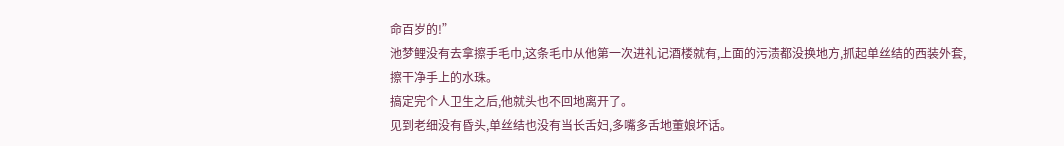命百岁的!”
池梦鲤没有去拿擦手毛巾,这条毛巾从他第一次进礼记酒楼就有,上面的污渍都没换地方,抓起单丝结的西装外套,擦干净手上的水珠。
搞定完个人卫生之后,他就头也不回地离开了。
见到老细没有昏头,单丝结也没有当长舌妇,多嘴多舌地董娘坏话。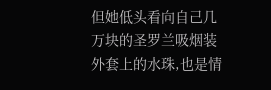但她低头看向自己几万块的圣罗兰吸烟装外套上的水珠,也是情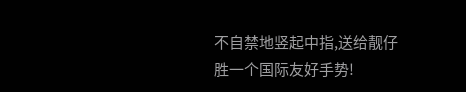不自禁地竖起中指,送给靓仔胜一个国际友好手势!